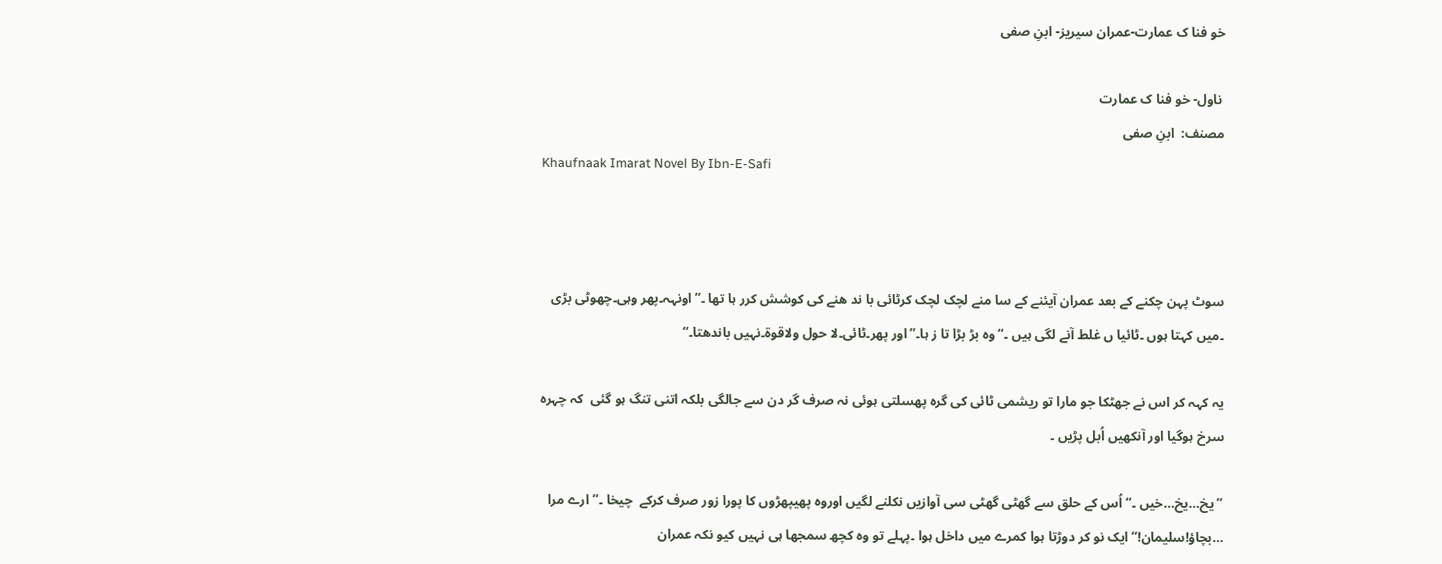خو فنا ک عمارت-عمران سیریز- ابنِ صفی

 ناول- خو فنا ک عمارت
مصنف:  ابنِ صفی
Khaufnaak Imarat Novel By Ibn-E-Safi



سوٹ پہن چکنے کے بعد عمران آیئنے کے سا منے لچک لچک کرٹائی با ند ھنے کی کوشش کرر ہا تھا ۔’’اونہہ۔پھر وہی۔چھوٹی بڑی ۔میں کہتا ہوں ۔ٹائیا ں غلط آنے لگی ہیں ۔‘‘وہ بڑ بڑا تا ز ہا۔’’اور پھر۔ٹائی۔لا حول ولاقوۃ۔نہیں باندھتا۔‘‘

یہ کہہ کر اس نے جھٹکا جو مارا تو ریشمی ٹائی کی گرہ پھسلتی ہوئی نہ صرف گر دن سے جالگی بلکہ اتنی تنگ ہو گئی  کہ چہرہ سرخ ہوگیا اور آنکھیں اُبل پڑیں ۔

’’یخ…یخ…خیں ۔‘‘ اُس کے حلق سے گھٹی گھٹی سی آوازیں نکلنے لگیں اوروہ پھیپھڑوں کا پورا زور صرف کرکے  چیخا ۔’’ارے مرا …بچاؤ!سلیمان!‘‘ایک نو کر دوڑتا ہوا کمرے میں داخل ہوا ۔پہلے تو وہ کچھ سمجھا ہی نہیں کیو نکہ عمران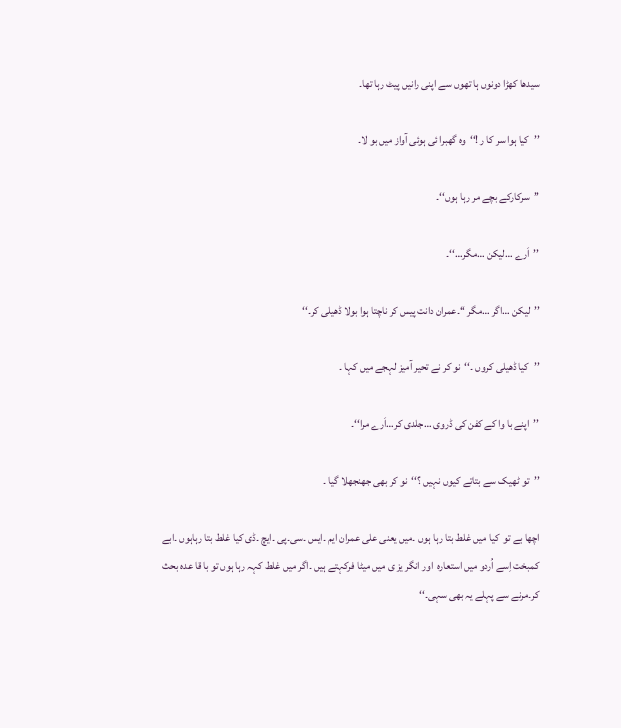سیدھا کھڑا دونوں ہا تھوں سے اپنی رانیں پیٹ رہا تھا۔

’’کیا ہوا سر کا ر !‘‘وہ گھبرا ئی ہوئی آواز میں بو لا۔

’’سرکارکے بچے مر رہا ہوں‘‘۔

’’اَرے …لیکن …مگر…‘‘۔

’’لیکن …اگر …مگر ‘‘۔عمران دانت پیس کر ناچتا ہوا بولا ڈھیلی کر۔‘‘

’’کیا ڈھیلی کروں ۔‘‘نو کر نے تحیر آمیز لہجے میں کہا ۔

’’اپنے با وا کے کفن کی ڈروی …جلدی کر…اَرے مرا‘‘۔

’’تو ٹھیک سے بتاتے کیوں نہیں ؟‘‘نو کر بھی جھنجھلا گیا ۔

اچھا بے تو  کیا میں غلط بتا رہا ہوں ۔میں یعنی علی عمران ایم ۔ایس ۔سی۔پی ۔ایچ ۔ڈی کیا غلط بتا رہاہوں ۔ابے کمبخت اِسے اُردو میں استعارہ  اور انگر یز ی میں میٹا فرکہتے ہیں ۔اگر میں غلط کہہ رہا ہوں تو با قا عدہ بحث کر۔مرنے سے پہلے یہ بھی سہی۔‘‘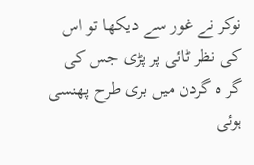نوکر نے غور سے دیکھا تو اس کی نظر ٹائی پر پڑی جس کی گر ہ گردن میں بری طرح پھنسی ہوئی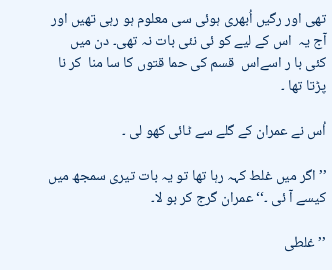تھی اور رگیں اُبھری ہوئی سی معلوم ہو رہی تھیں اور آج یہ  اس کے لیے کو ئی نئی بات نہ تھی۔ دن میں کئی با ر اسےاس  قسم کی حما قتوں کا سا منا  کر نا پڑتا تھا ۔

اُس نے عمران کے گلے سے ٹائی کھو لی ۔

’’اگر میں غلط کہہ رہا تھا تو یہ بات تیری سمجھ میں کیسے آ ئی ۔‘‘ عمران گرج کر بو لا۔

’’غلطی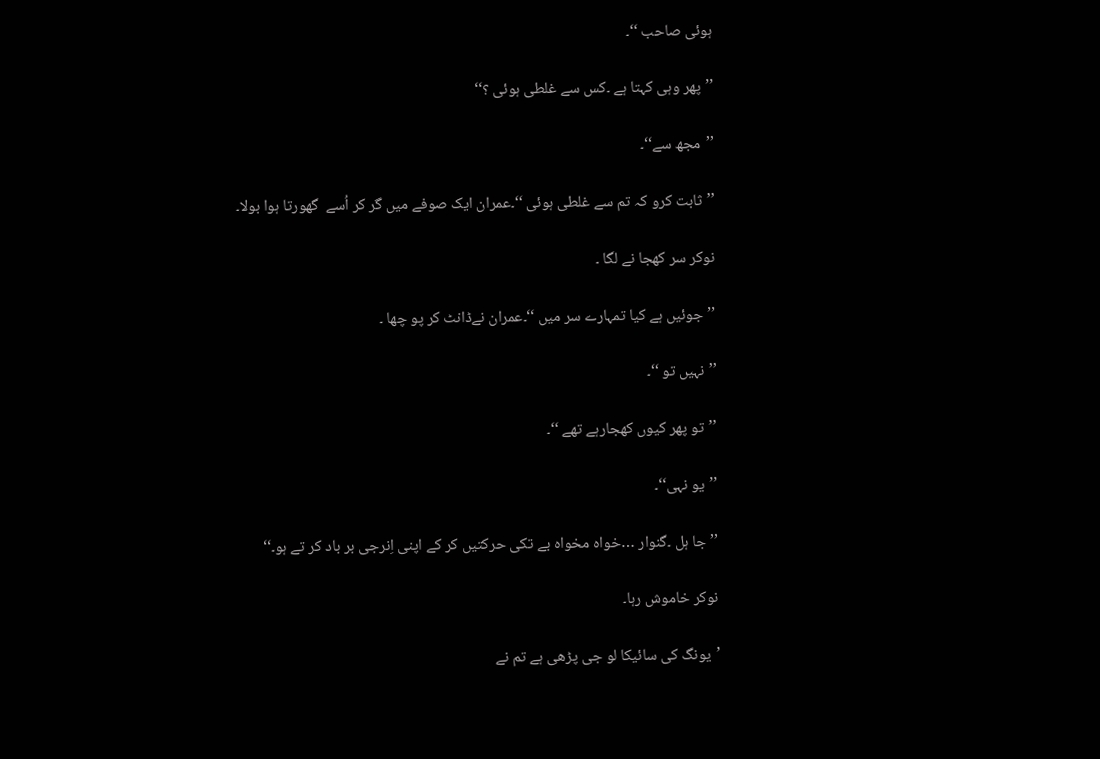ہوئی صاحب ‘‘۔

’’پھر وہی کہتا ہے ۔کس سے غلطی ہوئی ؟‘‘

’’مجھ سے‘‘۔

’’ثابت کرو کہ تم سے غلطی ہوئی ‘‘۔عمران ایک صوفے میں گر کر اُسے  گھورتا ہوا بولا۔

نوکر سر کھجا نے لگا ۔

’’جوئیں ہے کیا تمہارے سر میں ‘‘۔عمران نےڈانٹ کر پو چھا ۔

’’نہیں تو ‘‘۔

’’تو پھر کیوں کھجارہے تھے ‘‘۔

’’یو نہی‘‘۔

’’جا ہل ۔گنوار …خواہ مخواہ بے تکی حرکتیں کر کے اپنی اِنرجی بر باد کر تے ہو۔‘‘

نوکر خاموش رہا۔

’یونگ کی سائیکا لو جی پڑھی ہے تم نے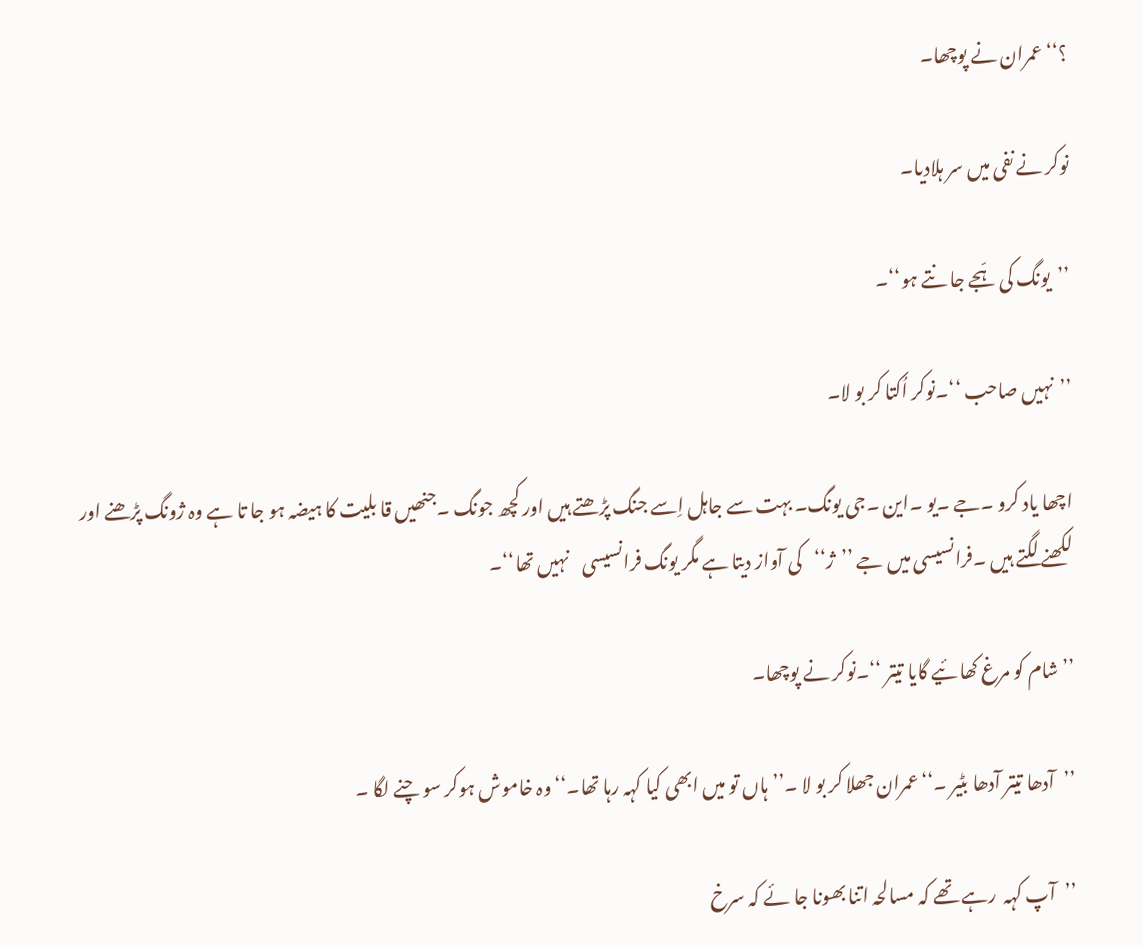؟‘‘عمران نے پوچھا۔

نوکر نے نفی میں سر ہلادیا۔

’’یونگ کی ہّجے جا نتے ہو‘‘۔

’’نہیں صاحب ‘‘۔نوکر اُکتا کر بو لا۔

اچھا یاد کرو ۔جے ۔یو ۔این ۔جی یونگ۔ بہت سے جاہل اِسے جنگ پڑھتے ہیں اور کچھ جونگ ۔جنھیں قا بلیت کا ہیضہ ہو جا تا ہے وہ ژونگ پڑھنے اور لکھنے لگتے ہیں ۔فرانسیسی میں جے ’’ژ‘‘کی آواز دیتا ہے مگر یونگ فرانسیسی    نہیں تھا‘‘۔

’’شام کو مرغ کھا ئیے گایا تیتر ‘‘۔نوکر نے پوچھا۔

’’آدھا تیتر آدھا بٹیر ۔‘‘عمران جھلا کر بو لا ۔’’ہاں تو میں ابھی کیا کہہ رہا تھا۔‘‘وہ خاموش ہوکر سو چنے لگا ۔

’’آپ کہہ  رہے تھے کہ مسالحہ اتنا بھونا جا ئے کہ سرخ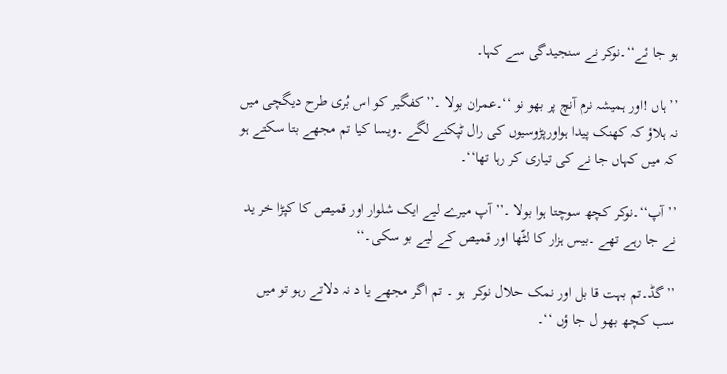ہو جا ئے‘‘۔نوکر نے سنجیدگی سے کہا۔

’’ہاں !اور ہمیشہ نرم آنچ پر بھو نو ‘‘۔عمران بولا ۔’’کفگیر کو اس بُری طرح دیگچی میں نہ ہلاؤ کہ کھنک پیدا ہواورپڑوسیوں کی رال ٹپکنے لگے ۔ویسا کیا تم مجھے بتا سکتے ہو کہ میں کہاں جا نے کی تیاری کر رہا تھا‘‘۔

’’آپ‘‘۔نوکر کچھ سوچتا ہوا بولا ۔’’آپ میرے لیے ایک شلوار اور قمیص کا کپڑا خر ید نے جا رہے تھے ۔بیس ہزار کا لٹّھا اور قمیص کے لیے بو سکی۔‘‘

’’گڈ۔تم بہت قا بل اور نمک حلال نوکر  ہو ۔ تم اگر مجھے یا د نہ دلاتے رہو تو میں سب کچھ بھو ل جا ؤں ‘‘۔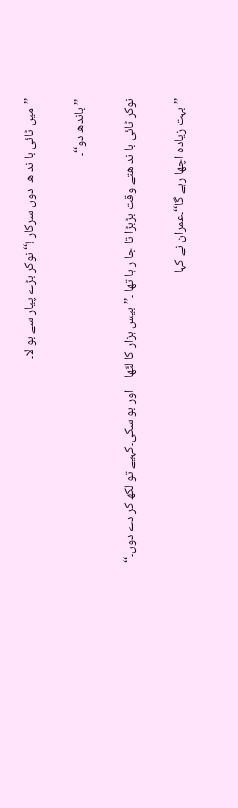’’میں ٹائی با ند ھ  دوں سرکار !‘‘ نوکر بڑے پیار سے بو لا۔

’’باندھ دو‘‘۔

نوکر ٹائی با ند ھتے وقت بڑبڑا تا جا ر ہا تھا ۔’’بیس ہزار کا لٹّھا    اور بو سکی۔کہیے تو لکھ کر دے دوں۔‘‘

’’بہت زیادہ اچھا رہے گا‘‘۔عمران نے کہا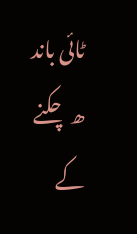ٹائی باند ھ چکنے کے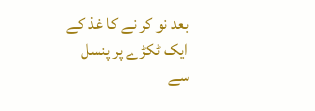بعد نو کر نے کا غذ کے ایک ٹکڑے پر پنسل سے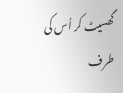گھسیٹ کر اُس کی طرف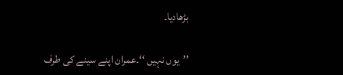بڑھادیا۔

’’یوں نہیں ‘‘۔عمران اپنے سینے کی طرف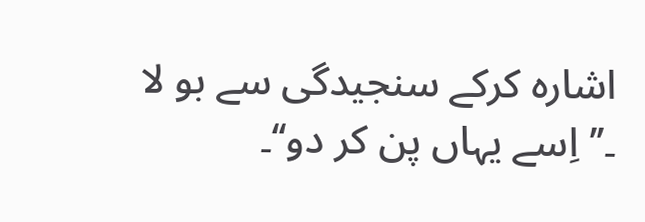اشارہ کرکے سنجیدگی سے بو لا ۔’’اِسے یہاں پن کر دو‘‘۔